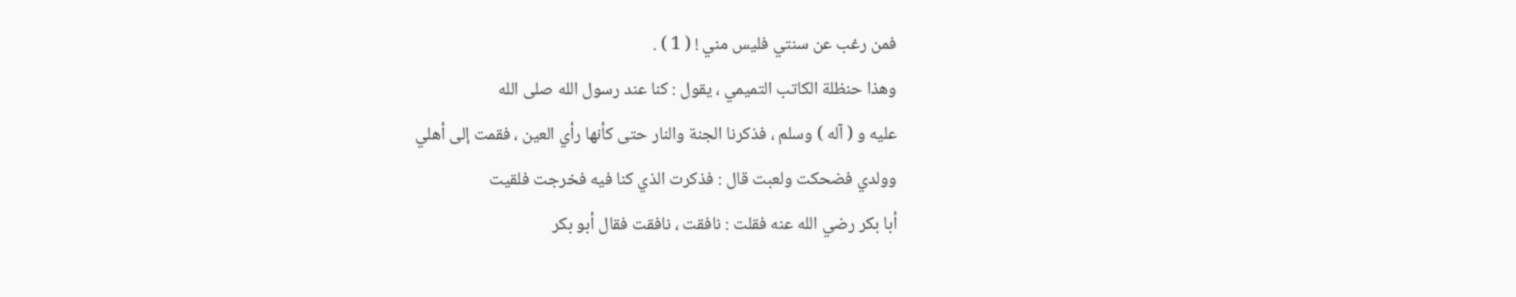فمن رغب عن سنتي فليس مني ! ( 1 ) .
وهذا حنظلة الكاتب التميمي ، يقول : كنا عند رسول الله صلى الله
عليه و ( آله ) وسلم ، فذكرنا الجنة والنار حتى كأنها رأي العين ، فقمت إلى أهلي
وولدي فضحكت ولعبت قال : فذكرت الذي كنا فيه فخرجت فلقيت
أبا بكر رضي الله عنه فقلت : نافقت ، نافقت فقال أبو بكر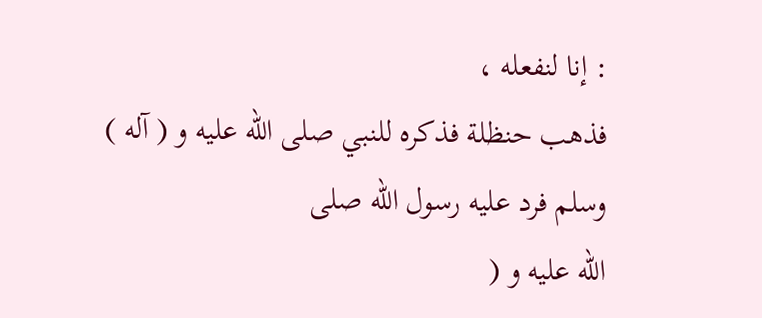: إنا لنفعله ،
فذهب حنظلة فذكره للنبي صلى الله عليه و ( آله ) وسلم فرد عليه رسول الله صلى
الله عليه و (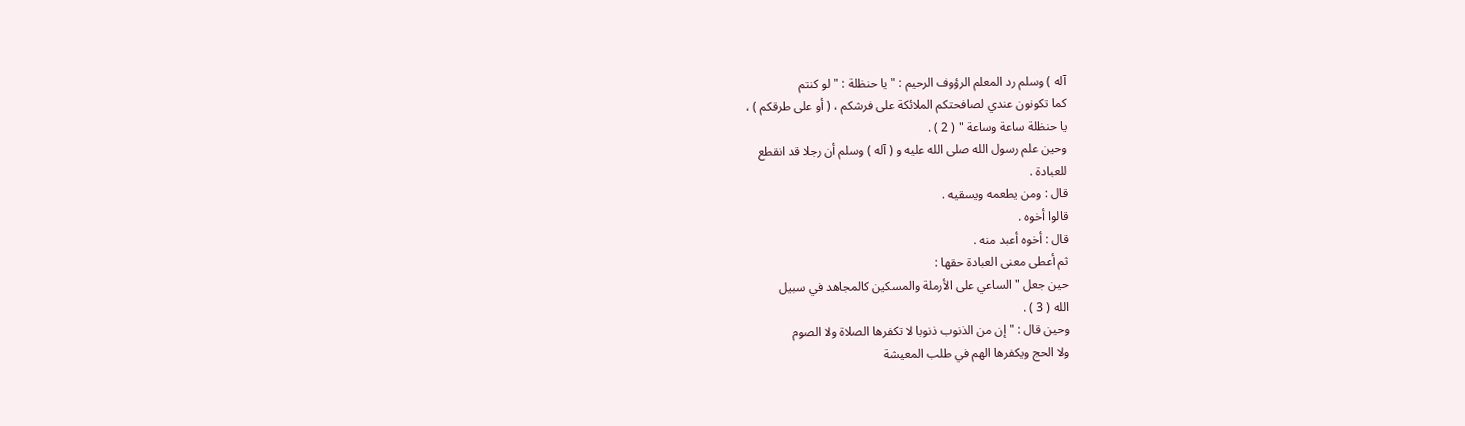آله ) وسلم رد المعلم الرؤوف الرحيم : " يا حنظلة : " لو كنتم
كما تكونون عندي لصافحتكم الملائكة على فرشكم ، ( أو على طرقكم ) ،
يا حنظلة ساعة وساعة " ( 2 ) .
وحين علم رسول الله صلى الله عليه و ( آله ) وسلم أن رجلا قد انقطع
للعبادة .
قال : ومن يطعمه ويسقيه .
قالوا أخوه .
قال : أخوه أعبد منه .
ثم أعطى معنى العبادة حقها :
حين جعل " الساعي على الأرملة والمسكين كالمجاهد في سبيل
الله ( 3 ) .
وحين قال : " إن من الذنوب ذنوبا لا تكفرها الصلاة ولا الصوم
ولا الحج ويكفرها الهم في طلب المعيشة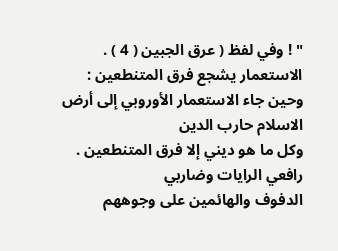" ! وفي لفظ ( عرق الجبين ( 4 ) .
الاستعمار يشجع فرق المتنطعين :
وحين جاء الاستعمار الأوروبي إلى أرض الاسلام حارب الدين
وكل ما هو ديني إلا فرق المتنطعين . رافعي الرايات وضاربي
الدفوف والهائمين على وجوههم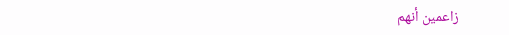زاعمين أنهم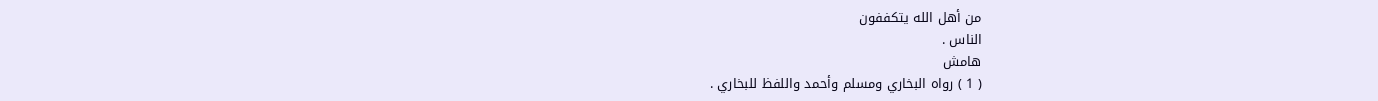من أهل الله يتكففون
الناس .
هامش
( 1 ) رواه البخاري ومسلم وأحمد واللفظ للبخاري .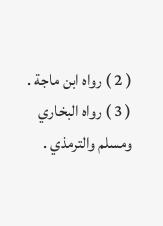( 2 ) رواه ابن ماجة .
( 3 ) رواه البخاري ومسلم والترمذي .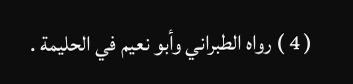( 4 ) رواه الطبراني وأبو نعيم في الحليمة .